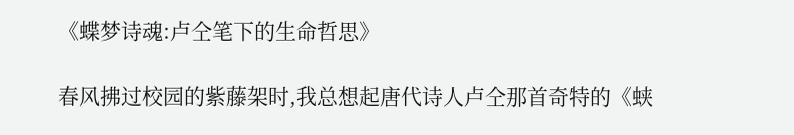《蝶梦诗魂:卢仝笔下的生命哲思》

春风拂过校园的紫藤架时,我总想起唐代诗人卢仝那首奇特的《蛱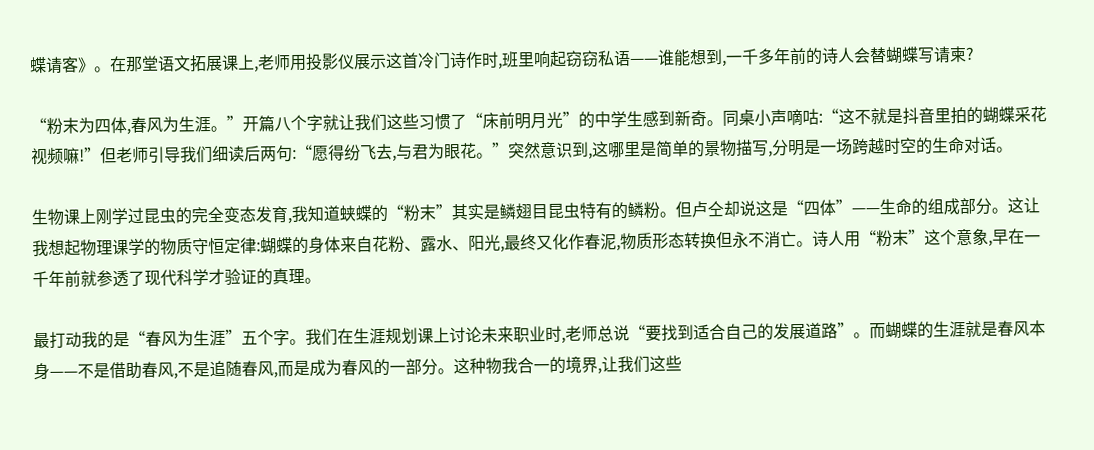蝶请客》。在那堂语文拓展课上,老师用投影仪展示这首冷门诗作时,班里响起窃窃私语——谁能想到,一千多年前的诗人会替蝴蝶写请柬?

“粉末为四体,春风为生涯。”开篇八个字就让我们这些习惯了“床前明月光”的中学生感到新奇。同桌小声嘀咕:“这不就是抖音里拍的蝴蝶采花视频嘛!”但老师引导我们细读后两句:“愿得纷飞去,与君为眼花。”突然意识到,这哪里是简单的景物描写,分明是一场跨越时空的生命对话。

生物课上刚学过昆虫的完全变态发育,我知道蛱蝶的“粉末”其实是鳞翅目昆虫特有的鳞粉。但卢仝却说这是“四体”——生命的组成部分。这让我想起物理课学的物质守恒定律:蝴蝶的身体来自花粉、露水、阳光,最终又化作春泥,物质形态转换但永不消亡。诗人用“粉末”这个意象,早在一千年前就参透了现代科学才验证的真理。

最打动我的是“春风为生涯”五个字。我们在生涯规划课上讨论未来职业时,老师总说“要找到适合自己的发展道路”。而蝴蝶的生涯就是春风本身——不是借助春风,不是追随春风,而是成为春风的一部分。这种物我合一的境界,让我们这些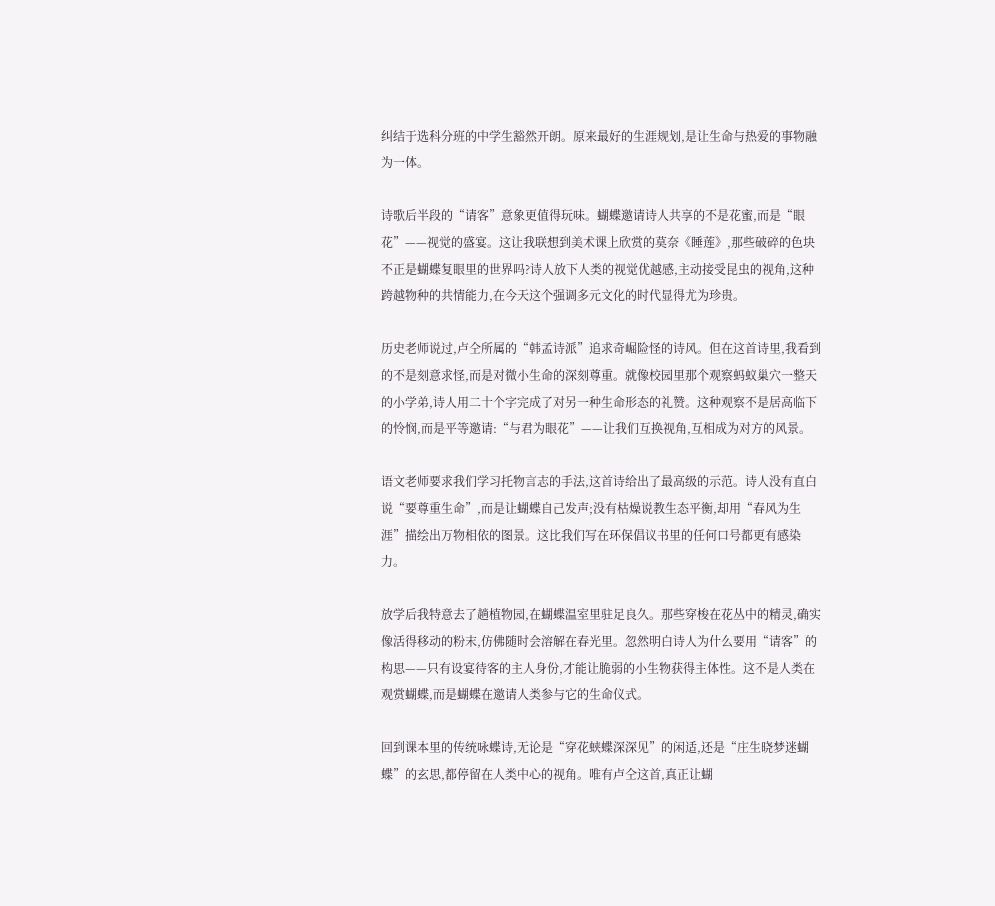纠结于选科分班的中学生豁然开朗。原来最好的生涯规划,是让生命与热爱的事物融为一体。

诗歌后半段的“请客”意象更值得玩味。蝴蝶邀请诗人共享的不是花蜜,而是“眼花”——视觉的盛宴。这让我联想到美术课上欣赏的莫奈《睡莲》,那些破碎的色块不正是蝴蝶复眼里的世界吗?诗人放下人类的视觉优越感,主动接受昆虫的视角,这种跨越物种的共情能力,在今天这个强调多元文化的时代显得尤为珍贵。

历史老师说过,卢仝所属的“韩孟诗派”追求奇崛险怪的诗风。但在这首诗里,我看到的不是刻意求怪,而是对微小生命的深刻尊重。就像校园里那个观察蚂蚁巢穴一整天的小学弟,诗人用二十个字完成了对另一种生命形态的礼赞。这种观察不是居高临下的怜悯,而是平等邀请:“与君为眼花”——让我们互换视角,互相成为对方的风景。

语文老师要求我们学习托物言志的手法,这首诗给出了最高级的示范。诗人没有直白说“要尊重生命”,而是让蝴蝶自己发声;没有枯燥说教生态平衡,却用“春风为生涯”描绘出万物相依的图景。这比我们写在环保倡议书里的任何口号都更有感染力。

放学后我特意去了趟植物园,在蝴蝶温室里驻足良久。那些穿梭在花丛中的精灵,确实像活得移动的粉末,仿佛随时会溶解在春光里。忽然明白诗人为什么要用“请客”的构思——只有设宴待客的主人身份,才能让脆弱的小生物获得主体性。这不是人类在观赏蝴蝶,而是蝴蝶在邀请人类参与它的生命仪式。

回到课本里的传统咏蝶诗,无论是“穿花蛱蝶深深见”的闲适,还是“庄生晓梦迷蝴蝶”的玄思,都停留在人类中心的视角。唯有卢仝这首,真正让蝴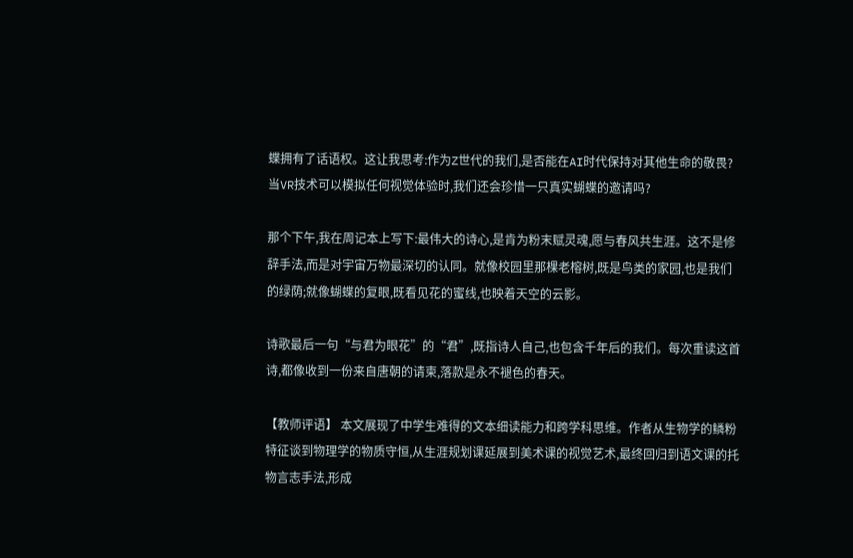蝶拥有了话语权。这让我思考:作为Z世代的我们,是否能在AI时代保持对其他生命的敬畏?当VR技术可以模拟任何视觉体验时,我们还会珍惜一只真实蝴蝶的邀请吗?

那个下午,我在周记本上写下:最伟大的诗心,是肯为粉末赋灵魂,愿与春风共生涯。这不是修辞手法,而是对宇宙万物最深切的认同。就像校园里那棵老榕树,既是鸟类的家园,也是我们的绿荫;就像蝴蝶的复眼,既看见花的蜜线,也映着天空的云影。

诗歌最后一句“与君为眼花”的“君”,既指诗人自己,也包含千年后的我们。每次重读这首诗,都像收到一份来自唐朝的请柬,落款是永不褪色的春天。

【教师评语】 本文展现了中学生难得的文本细读能力和跨学科思维。作者从生物学的鳞粉特征谈到物理学的物质守恒,从生涯规划课延展到美术课的视觉艺术,最终回归到语文课的托物言志手法,形成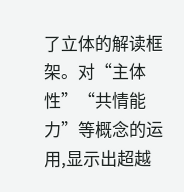了立体的解读框架。对“主体性”“共情能力”等概念的运用,显示出超越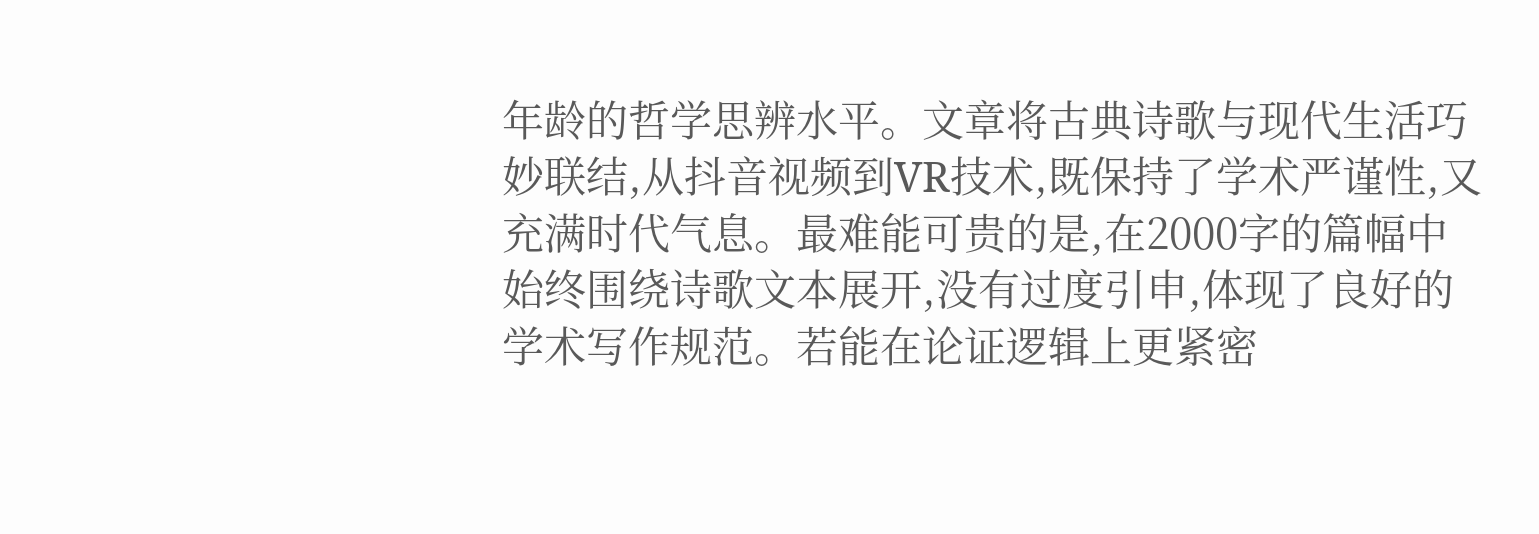年龄的哲学思辨水平。文章将古典诗歌与现代生活巧妙联结,从抖音视频到VR技术,既保持了学术严谨性,又充满时代气息。最难能可贵的是,在2000字的篇幅中始终围绕诗歌文本展开,没有过度引申,体现了良好的学术写作规范。若能在论证逻辑上更紧密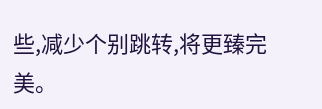些,减少个别跳转,将更臻完美。